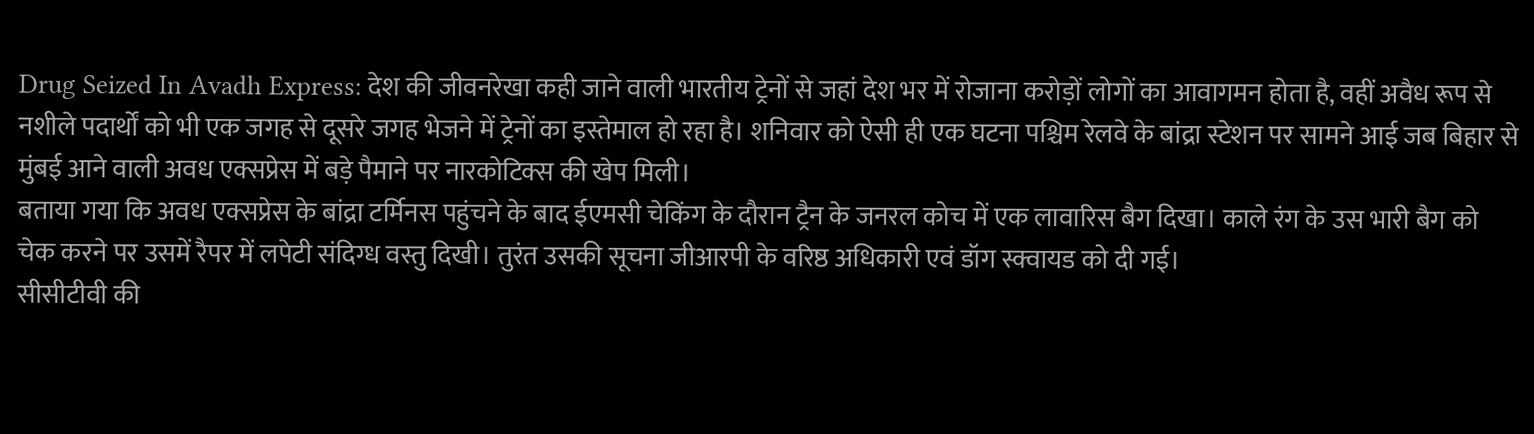Drug Seized In Avadh Express: देश की जीवनरेखा कही जाने वाली भारतीय ट्रेनों से जहां देश भर में रोजाना करोड़ों लोगों का आवागमन होता है, वहीं अवैध रूप से नशीले पदार्थों को भी एक जगह से दूसरे जगह भेजने में ट्रेनों का इस्तेमाल हो रहा है। शनिवार को ऐसी ही एक घटना पश्चिम रेलवे के बांद्रा स्टेशन पर सामने आई जब बिहार से मुंबई आने वाली अवध एक्सप्रेस में बड़े पैमाने पर नारकोटिक्स की खेप मिली।
बताया गया कि अवध एक्सप्रेस के बांद्रा टर्मिनस पहुंचने के बाद ईएमसी चेकिंग के दौरान ट्रैन के जनरल कोच में एक लावारिस बैग दिखा। काले रंग के उस भारी बैग को चेक करने पर उसमें रैपर में लपेटी संदिग्ध वस्तु दिखी। तुरंत उसकी सूचना जीआरपी के वरिष्ठ अधिकारी एवं डॉग स्क्वायड को दी गई।
सीसीटीवी की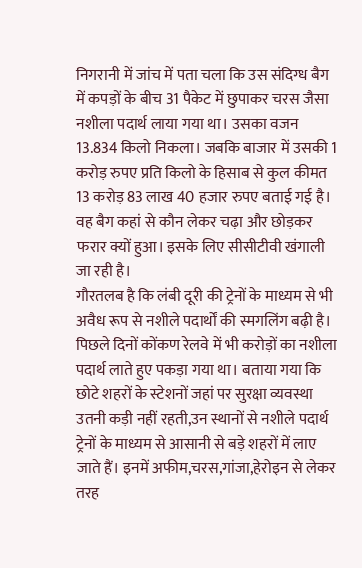निगरानी में जांच में पता चला कि उस संदिग्ध बैग में कपड़ों के बीच 31 पैकेट में छुपाकर चरस जैसा नशीला पदार्थ लाया गया था। उसका वजन 13.834 किलो निकला। जबकि बाजार में उसकी 1 करोड़ रुपए प्रति किलो के हिसाब से कुल कीमत 13 करोड़ 83 लाख 40 हजार रुपए बताई गई है। वह बैग कहां से कौन लेकर चढ़ा और छोड़कर फरार क्यों हुआ। इसके लिए सीसीटीवी खंगाली जा रही है।
गौरतलब है कि लंबी दूरी की ट्रेनों के माध्यम से भी अवैध रूप से नशीले पदार्थों की स्मगलिंग बढ़ी है। पिछले दिनों कोंकण रेलवे में भी करोड़ों का नशीला पदार्थ लाते हुए पकड़ा गया था। बताया गया कि छोटे शहरों के स्टेशनों जहां पर सुरक्षा व्यवस्था उतनी कड़ी नहीं रहती,उन स्थानों से नशीले पदार्थ ट्रेनों के माध्यम से आसानी से बड़े शहरों में लाए जाते हैं। इनमें अफीम,चरस,गांजा,हेरोइन से लेकर तरह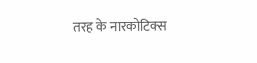तरह के नारकोटिक्स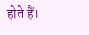होते हैं।